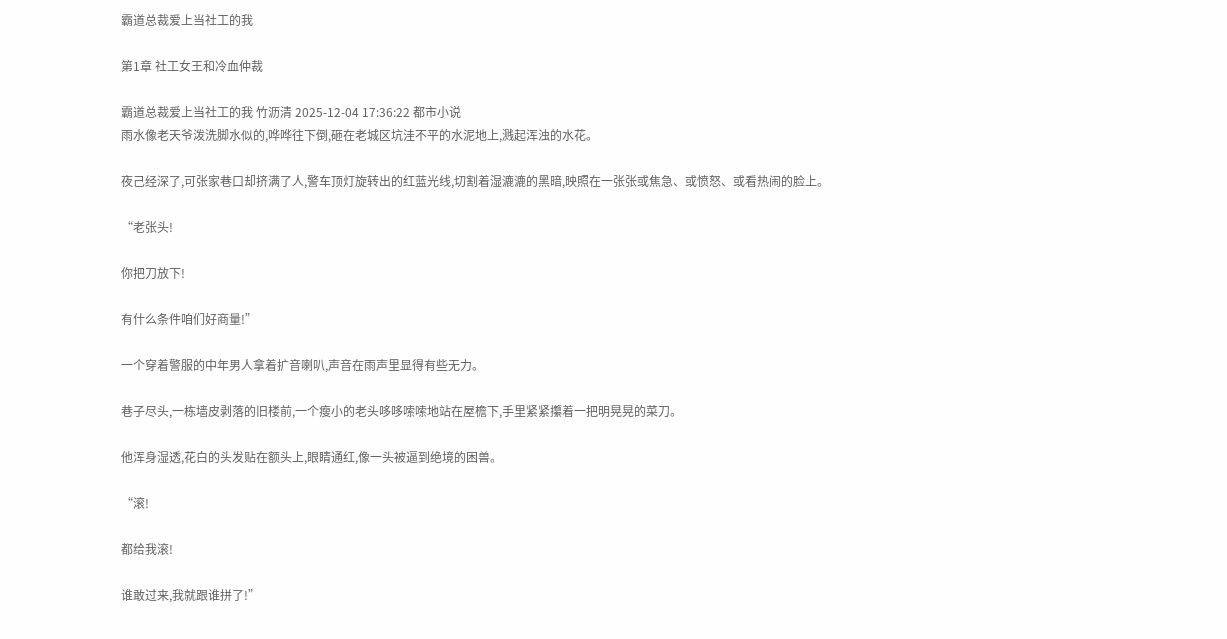霸道总裁爱上当社工的我

第1章 社工女王和冷血仲裁

霸道总裁爱上当社工的我 竹沥清 2025-12-04 17:36:22 都市小说
雨水像老天爷泼洗脚水似的,哗哗往下倒,砸在老城区坑洼不平的水泥地上,溅起浑浊的水花。

夜己经深了,可张家巷口却挤满了人,警车顶灯旋转出的红蓝光线,切割着湿漉漉的黑暗,映照在一张张或焦急、或愤怒、或看热闹的脸上。

“老张头!

你把刀放下!

有什么条件咱们好商量!”

一个穿着警服的中年男人拿着扩音喇叭,声音在雨声里显得有些无力。

巷子尽头,一栋墙皮剥落的旧楼前,一个瘦小的老头哆哆嗦嗦地站在屋檐下,手里紧紧攥着一把明晃晃的菜刀。

他浑身湿透,花白的头发贴在额头上,眼睛通红,像一头被逼到绝境的困兽。

“滚!

都给我滚!

谁敢过来,我就跟谁拼了!”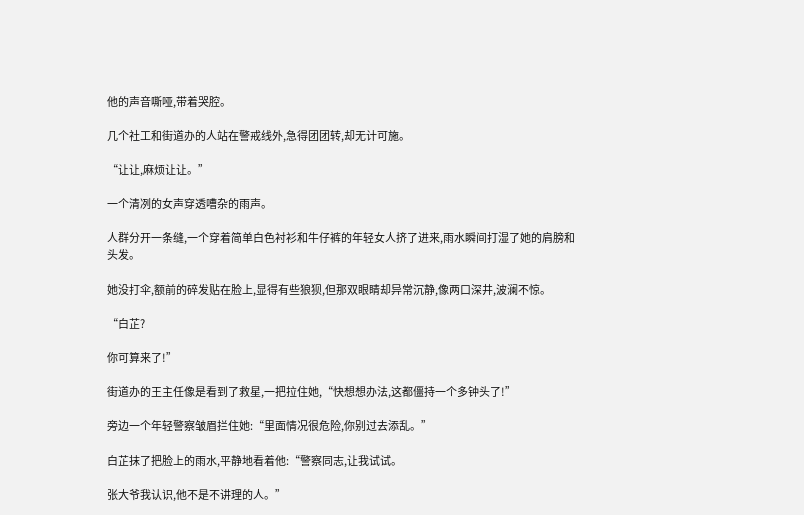他的声音嘶哑,带着哭腔。

几个社工和街道办的人站在警戒线外,急得团团转,却无计可施。

“让让,麻烦让让。”

一个清冽的女声穿透嘈杂的雨声。

人群分开一条缝,一个穿着简单白色衬衫和牛仔裤的年轻女人挤了进来,雨水瞬间打湿了她的肩膀和头发。

她没打伞,额前的碎发贴在脸上,显得有些狼狈,但那双眼睛却异常沉静,像两口深井,波澜不惊。

“白芷?

你可算来了!”

街道办的王主任像是看到了救星,一把拉住她,“快想想办法,这都僵持一个多钟头了!”

旁边一个年轻警察皱眉拦住她:“里面情况很危险,你别过去添乱。”

白芷抹了把脸上的雨水,平静地看着他:“警察同志,让我试试。

张大爷我认识,他不是不讲理的人。”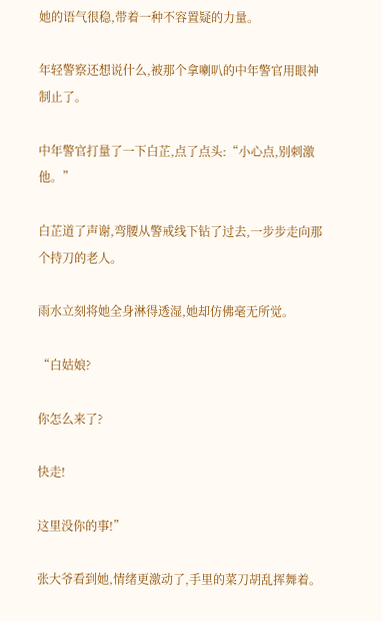她的语气很稳,带着一种不容置疑的力量。

年轻警察还想说什么,被那个拿喇叭的中年警官用眼神制止了。

中年警官打量了一下白芷,点了点头:“小心点,别刺激他。”

白芷道了声谢,弯腰从警戒线下钻了过去,一步步走向那个持刀的老人。

雨水立刻将她全身淋得透湿,她却仿佛毫无所觉。

“白姑娘?

你怎么来了?

快走!

这里没你的事!”

张大爷看到她,情绪更激动了,手里的菜刀胡乱挥舞着。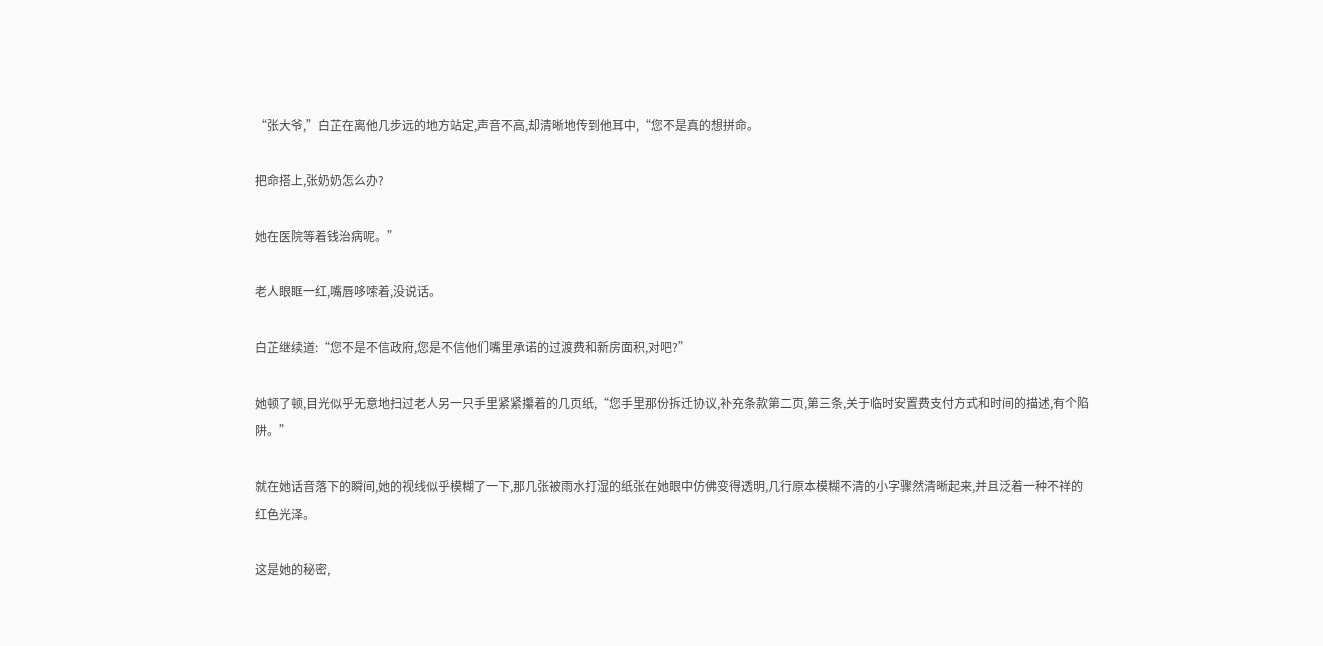“张大爷,”白芷在离他几步远的地方站定,声音不高,却清晰地传到他耳中,“您不是真的想拼命。

把命搭上,张奶奶怎么办?

她在医院等着钱治病呢。”

老人眼眶一红,嘴唇哆嗦着,没说话。

白芷继续道:“您不是不信政府,您是不信他们嘴里承诺的过渡费和新房面积,对吧?”

她顿了顿,目光似乎无意地扫过老人另一只手里紧紧攥着的几页纸,“您手里那份拆迁协议,补充条款第二页,第三条,关于临时安置费支付方式和时间的描述,有个陷阱。”

就在她话音落下的瞬间,她的视线似乎模糊了一下,那几张被雨水打湿的纸张在她眼中仿佛变得透明,几行原本模糊不清的小字骤然清晰起来,并且泛着一种不祥的红色光泽。

这是她的秘密,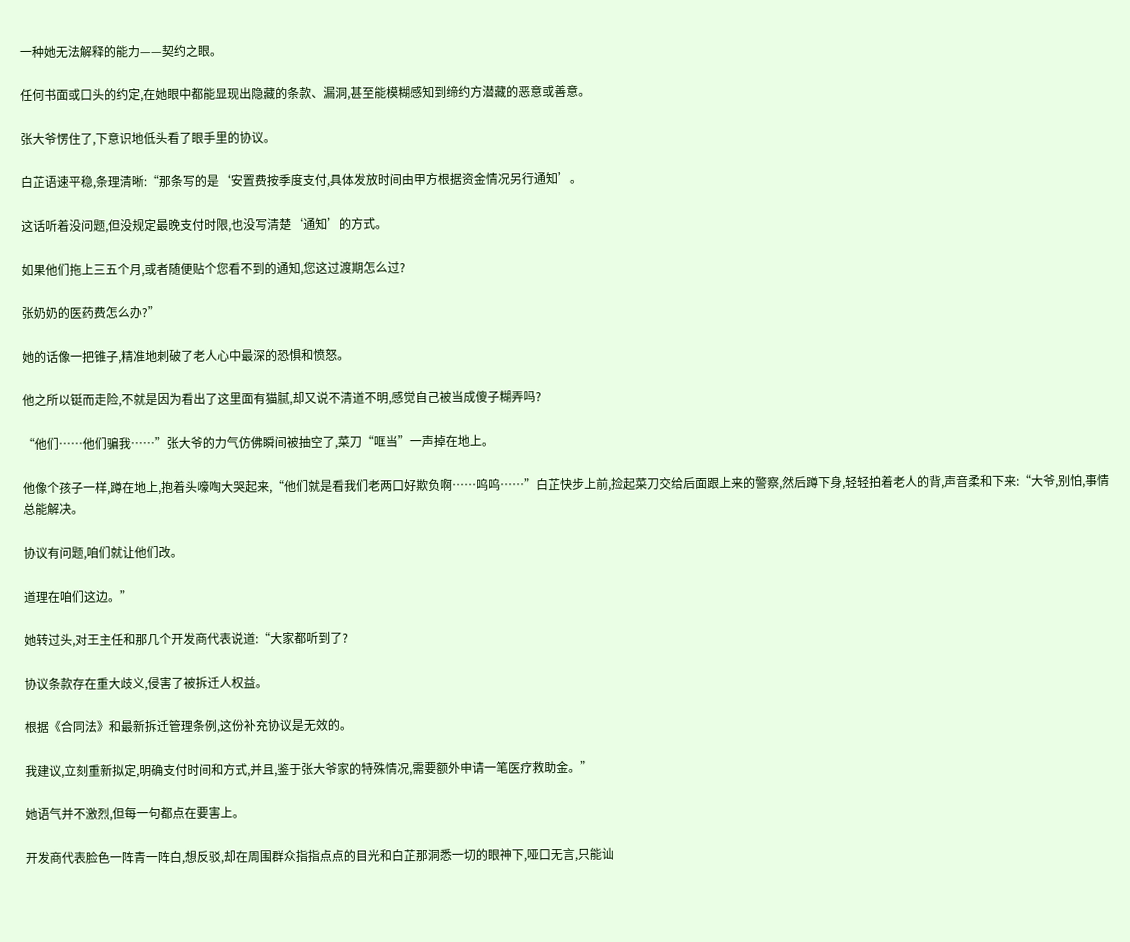一种她无法解释的能力——契约之眼。

任何书面或口头的约定,在她眼中都能显现出隐藏的条款、漏洞,甚至能模糊感知到缔约方潜藏的恶意或善意。

张大爷愣住了,下意识地低头看了眼手里的协议。

白芷语速平稳,条理清晰:“那条写的是‘安置费按季度支付,具体发放时间由甲方根据资金情况另行通知’。

这话听着没问题,但没规定最晚支付时限,也没写清楚‘通知’的方式。

如果他们拖上三五个月,或者随便贴个您看不到的通知,您这过渡期怎么过?

张奶奶的医药费怎么办?”

她的话像一把锥子,精准地刺破了老人心中最深的恐惧和愤怒。

他之所以铤而走险,不就是因为看出了这里面有猫腻,却又说不清道不明,感觉自己被当成傻子糊弄吗?

“他们……他们骗我……”张大爷的力气仿佛瞬间被抽空了,菜刀“哐当”一声掉在地上。

他像个孩子一样,蹲在地上,抱着头嚎啕大哭起来,“他们就是看我们老两口好欺负啊……呜呜……”白芷快步上前,捡起菜刀交给后面跟上来的警察,然后蹲下身,轻轻拍着老人的背,声音柔和下来:“大爷,别怕,事情总能解决。

协议有问题,咱们就让他们改。

道理在咱们这边。”

她转过头,对王主任和那几个开发商代表说道:“大家都听到了?

协议条款存在重大歧义,侵害了被拆迁人权益。

根据《合同法》和最新拆迁管理条例,这份补充协议是无效的。

我建议,立刻重新拟定,明确支付时间和方式,并且,鉴于张大爷家的特殊情况,需要额外申请一笔医疗救助金。”

她语气并不激烈,但每一句都点在要害上。

开发商代表脸色一阵青一阵白,想反驳,却在周围群众指指点点的目光和白芷那洞悉一切的眼神下,哑口无言,只能讪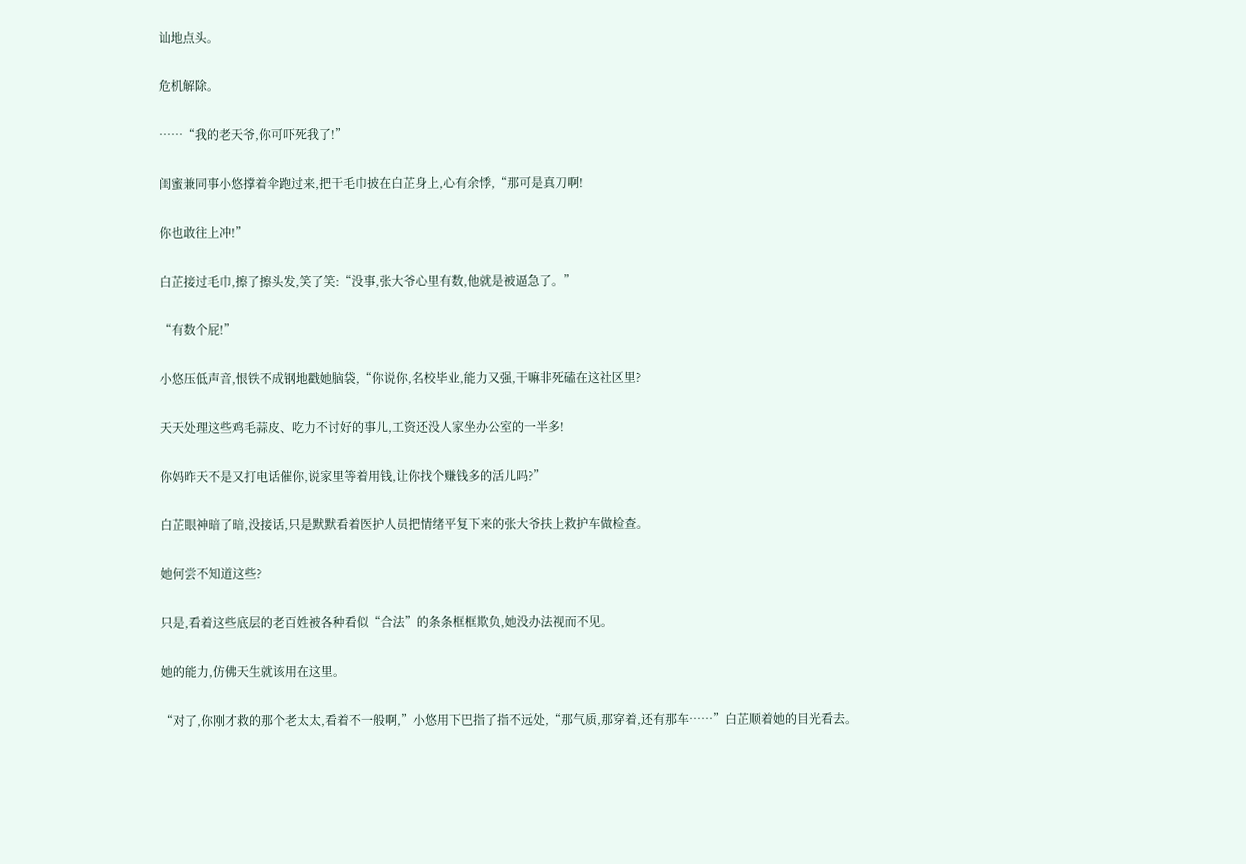讪地点头。

危机解除。

……“我的老天爷,你可吓死我了!”

闺蜜兼同事小悠撑着伞跑过来,把干毛巾披在白芷身上,心有余悸,“那可是真刀啊!

你也敢往上冲!”

白芷接过毛巾,擦了擦头发,笑了笑:“没事,张大爷心里有数,他就是被逼急了。”

“有数个屁!”

小悠压低声音,恨铁不成钢地戳她脑袋,“你说你,名校毕业,能力又强,干嘛非死磕在这社区里?

天天处理这些鸡毛蒜皮、吃力不讨好的事儿,工资还没人家坐办公室的一半多!

你妈昨天不是又打电话催你,说家里等着用钱,让你找个赚钱多的活儿吗?”

白芷眼神暗了暗,没接话,只是默默看着医护人员把情绪平复下来的张大爷扶上救护车做检查。

她何尝不知道这些?

只是,看着这些底层的老百姓被各种看似“合法”的条条框框欺负,她没办法视而不见。

她的能力,仿佛天生就该用在这里。

“对了,你刚才救的那个老太太,看着不一般啊,”小悠用下巴指了指不远处,“那气质,那穿着,还有那车……”白芷顺着她的目光看去。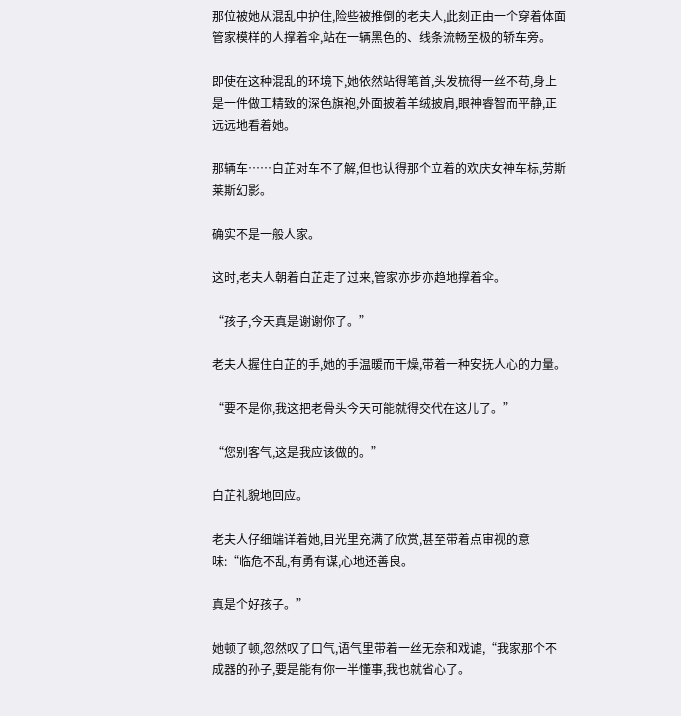那位被她从混乱中护住,险些被推倒的老夫人,此刻正由一个穿着体面管家模样的人撑着伞,站在一辆黑色的、线条流畅至极的轿车旁。

即使在这种混乱的环境下,她依然站得笔首,头发梳得一丝不苟,身上是一件做工精致的深色旗袍,外面披着羊绒披肩,眼神睿智而平静,正远远地看着她。

那辆车……白芷对车不了解,但也认得那个立着的欢庆女神车标,劳斯莱斯幻影。

确实不是一般人家。

这时,老夫人朝着白芷走了过来,管家亦步亦趋地撑着伞。

“孩子,今天真是谢谢你了。”

老夫人握住白芷的手,她的手温暖而干燥,带着一种安抚人心的力量。

“要不是你,我这把老骨头今天可能就得交代在这儿了。”

“您别客气,这是我应该做的。”

白芷礼貌地回应。

老夫人仔细端详着她,目光里充满了欣赏,甚至带着点审视的意味:“临危不乱,有勇有谋,心地还善良。

真是个好孩子。”

她顿了顿,忽然叹了口气,语气里带着一丝无奈和戏谑,“我家那个不成器的孙子,要是能有你一半懂事,我也就省心了。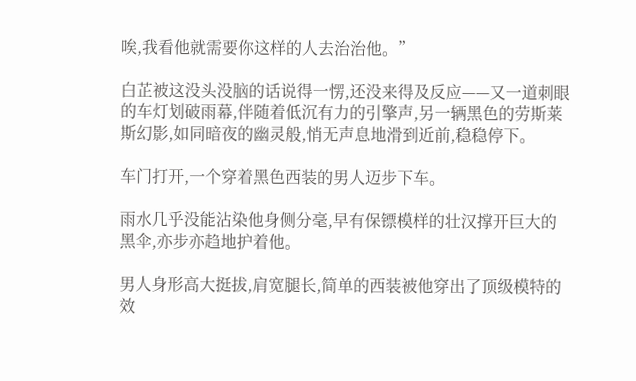唉,我看他就需要你这样的人去治治他。”

白芷被这没头没脑的话说得一愣,还没来得及反应——又一道刺眼的车灯划破雨幕,伴随着低沉有力的引擎声,另一辆黑色的劳斯莱斯幻影,如同暗夜的幽灵般,悄无声息地滑到近前,稳稳停下。

车门打开,一个穿着黑色西装的男人迈步下车。

雨水几乎没能沾染他身侧分毫,早有保镖模样的壮汉撑开巨大的黑伞,亦步亦趋地护着他。

男人身形高大挺拔,肩宽腿长,简单的西装被他穿出了顶级模特的效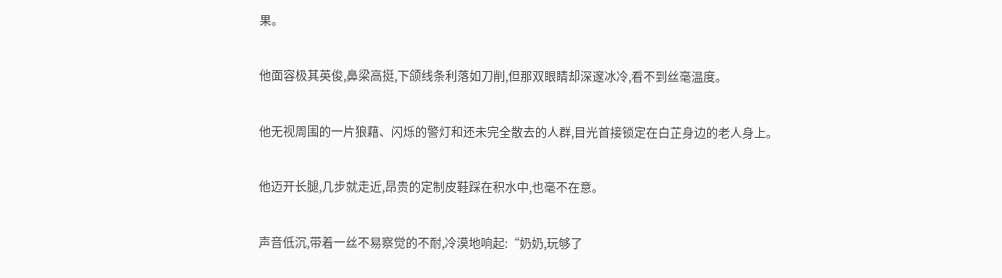果。

他面容极其英俊,鼻梁高挺,下颌线条利落如刀削,但那双眼睛却深邃冰冷,看不到丝毫温度。

他无视周围的一片狼藉、闪烁的警灯和还未完全散去的人群,目光首接锁定在白芷身边的老人身上。

他迈开长腿,几步就走近,昂贵的定制皮鞋踩在积水中,也毫不在意。

声音低沉,带着一丝不易察觉的不耐,冷漠地响起:“奶奶,玩够了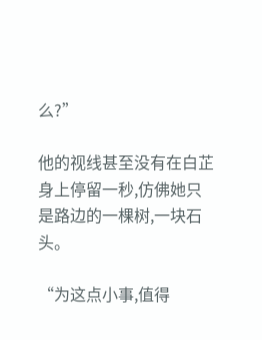么?”

他的视线甚至没有在白芷身上停留一秒,仿佛她只是路边的一棵树,一块石头。

“为这点小事,值得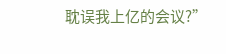耽误我上亿的会议?”